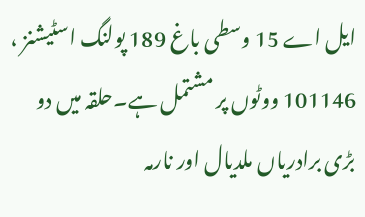ایل اے 15 وسطی باغ 189 پولنگ اسٹیشنز ، 101146 ووٹوں پر مشتمل ہے۔حلقہ میں دو بڑی برادریاں ملدیال اور نارمہ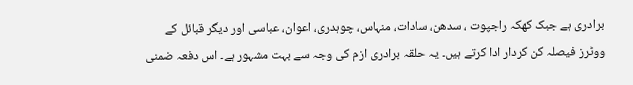برادری ہے جبک کھکہ راجپوت ، سدھن، سادات، منہاس، چوہدری، اعوان، عباسی اور دیگر قبائل کے ووٹرز فیصلہ کن کردار ادا کرتے ہیں۔ یہ حلقہ برادری ازم کی وجہ سے بہت مشہور ہے۔ اس دفعہ ضمنی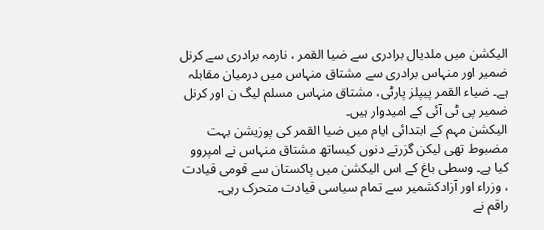الیکشن میں ملدیال برادری سے ضیا القمر ، نارمہ برادری سے کرنل ضمیر اور منہاس برادری سے مشتاق منہاس میں درمیان مقابلہ ہے۔ ضیاء القمر پیپلز پارٹی، مشتاق منہاس مسلم لیگ ن اور کرنل ضمیر پی ٹی آئی کے امیدوار ہیں۔
الیکشن مہم کے ابتدائی ایام میں ضیا القمر کی پوزیشن بہت مضبوط تھی لیکن گزرتے دنوں کیساتھ مشتاق منہاس نے امپروو کیا ہے۔ وسطی باغ کے اس الیکشن میں پاکستان سے قومی قیادت ، وزراء اور آزادکشمیر سے تمام سیاسی قیادت متحرک رہی۔
راقم نے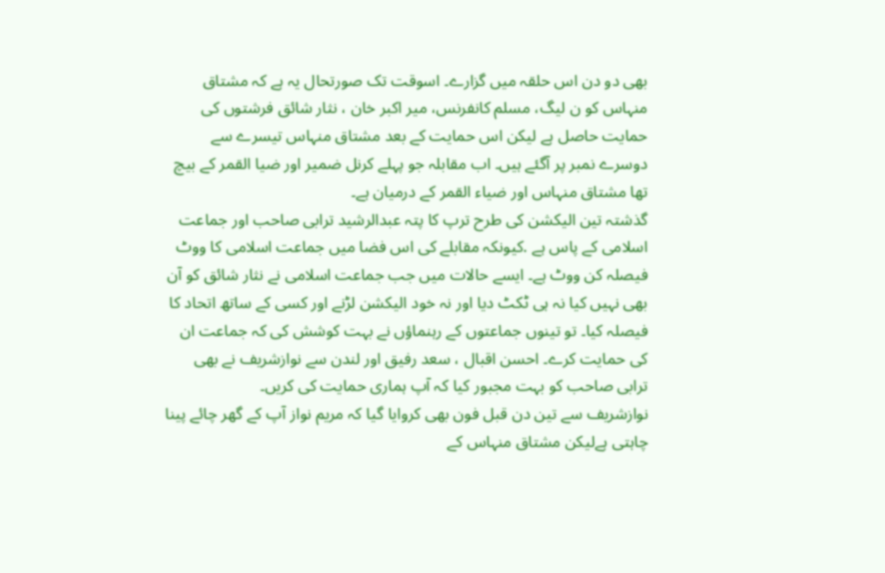بھی دو دن اس حلقہ میں گزارے۔ اسوقت تک صورتحال یہ ہے کہ مشتاق منہاس کو ن لیگ، مسلم کانفرنس، میر اکبر خان ، نثار شائق فرشتوں کی حمایت حاصل ہے لیکن اس حمایت کے بعد مشتاق منہاس تیسرے سے دوسرے نمبر پر آگئے ہیں۔ اب مقابلہ جو پہلے کرنل ضمیر اور ضیا القمر کے بیچ تھا مشتاق منہاس اور ضیاء القمر کے درمیان ہے۔
گذشتہ تین الیکشن کی طرح ترپ کا پتہ عبدالرشید ترابی صاحب اور جماعت اسلامی کے پاس ہے .کیونکہ مقابلے کی اس فضا میں جماعت اسلامی کا ووٹ فیصلہ کن ووٹ ہے۔ ایسے حالات میں جب جماعت اسلامی نے نثار شائق کو آن بھی نہیں کیا نہ ہی ٹکٹ دیا اور نہ خود الیکشن لڑنے اور کسی کے ساتھ اتحاد کا فیصلہ کیا۔ تو تینوں جماعتوں کے رہنماؤں نے بہت کوشش کی کہ جماعت ان کی حمایت کرے۔ احسن اقبال ، سعد رفیق اور لندن سے نوازشریف نے بھی ترابی صاحب کو بہت مجبور کیا کہ آپ ہماری حمایت کی کریں۔
نوازشریف سے تین دن قبل فون بھی کروایا گیا کہ مریم نواز آپ کے گھر چائے پینا چاہتی ہےلیکن مشتاق منہاس کے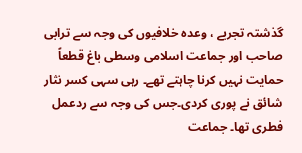گذشتہ تجربے ، وعدہ خلافیوں کی وجہ سے ترابی صاحب اور جماعت اسلامی وسطی باغ قطعاً حمایت نہیں کرنا چاہتے تھے۔ رہی سہی کسر نثار شائق نے پوری کردی۔جس کی وجہ سے ردعمل فطری تھا۔ جماعت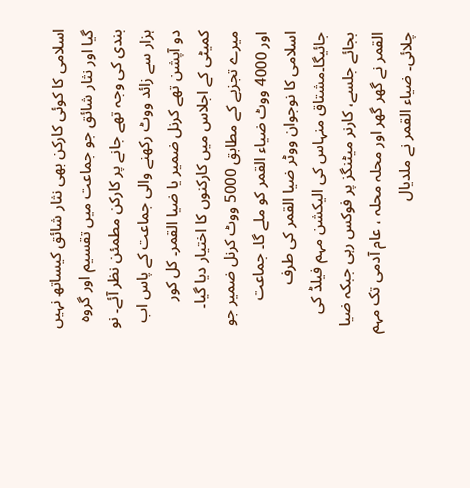اسلامی کا کوئی کارکن بھی نثار شائق کیساتھ نہیں گیا اور نثار شائق جو جماعت میں تقسیم اور گروہ بندی کی وجہ تھے جانے پر کارکن مطمئن نظر آئے۔ نو ہزار سے زائد ووٹ رکھنے والی جماعت کے پاس اب دو آپشن تھے کرنل ضمیر یا ضیا القمر۔ کل کور کمیٹی کے اجلاس میں کارکنوں کا اختیار دیا گیا۔
میرے تجزیے کے مطابق 5000 ووٹ کرنل ضمیر جو اور 4000 ووٹ ضیاء القمر کو ملے گا۔ جماعت اسلامی کا نوجوان ووٹر ضیا القمر کی طرف جائیگا۔مشتاق منہاس کی الیکشن مہم فیلڈ کی بجائے جلسے، کارنر میٹنگز پر فوکس رہی جبکہ ضیا القمر نے گھر گھر اور محلہ محلہ ، عام آدمی تک مہم چلائی۔ ضیاء القمر نے ملدیال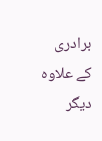برادری کے علاوہ دیگر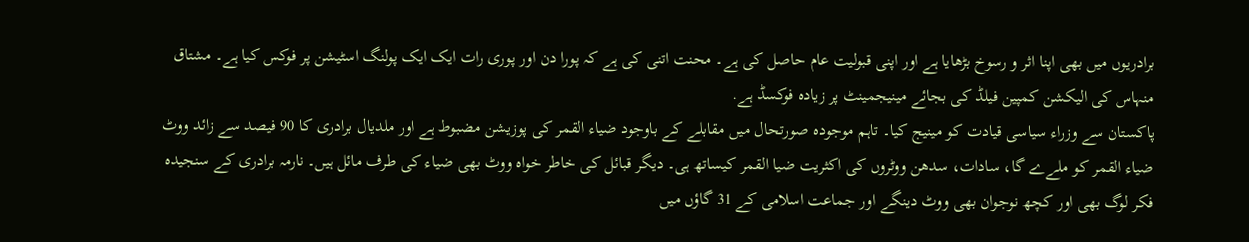برادریوں میں بھی اپنا اثر و رسوخ بڑھایا ہے اور اپنی قبولیت عام حاصل کی ہے۔ محنت اتنی کی ہے کہ پورا دن اور پوری رات ایک ایک پولنگ اسٹیشن پر فوکس کیا ہے۔ مشتاق منہاس کی الیکشن کمپین فیلڈ کی بجائے مینیجمینٹ پر زیادہ فوکسڈ ہے.
پاکستان سے وزراء سیاسی قیادت کو مینیج کیا۔ تاہم موجودہ صورتحال میں مقابلے کے باوجود ضیاء القمر کی پوزیشن مضبوط ہے اور ملدیال برادری کا 90 فیصد سے زائد ووٹ ضیاء القمر کو ملےے گا، سادات، سدھن ووٹروں کی اکثریت ضیا القمر کیساتھ ہی۔ دیگر قبائل کی خاطر خواہ ووٹ بھی ضیاء کی طرف مائل ہیں۔ نارمہ برادری کے سنجیدہ فکر لوگ بھی اور کچھ نوجوان بھی ووٹ دینگے اور جماعت اسلامی کے 31 گاؤں میں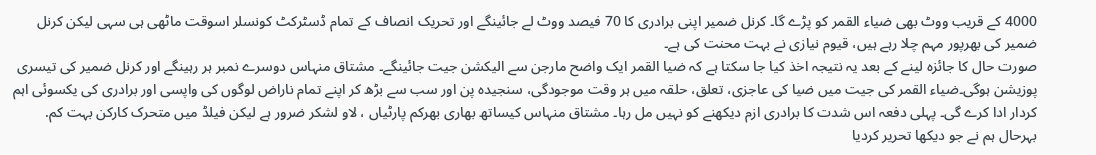4000 کے قریب ووٹ بھی ضیاء القمر کو پڑے گا۔ کرنل ضمیر اپنی برادری کا 70 فیصد ووٹ لے جائینگے اور تحریک انصاف کے تمام ڈسٹرکٹ کونسلر اسوقت ماٹھی ہی سہی لیکن کرنل ضمیر کی بھرپور مہم چلا رہے ہیں، قیوم نیازی نے بہت محنت کی ہے۔
صورت حال کا جائزہ لینے کے بعد یہ نتیجہ اخذ کیا جا سکتا ہے کہ ضیا القمر ایک واضح مارجن سے الیکشن جیت جائینگے۔ مشتاق منہاس دوسرے نمبر ہر رہینگے اور کرنل ضمیر کی تیسری پوزیشن ہوگی۔ضیاء القمر کی جیت میں ضیا کی عاجزی، تعلق، حلقہ میں ہر وقت موجودگی، سنجیدہ پن اور سب سے بڑھ کر اپنے تمام ناراض لوگوں کی واپسی اور برادری کی یکسوئی اہم کردار ادا کرے گی۔ پہلی دفعہ اس شدت کا برادری ازم دیکھنے کو نہیں مل رہا۔ مشتاق منہاس کیساتھ بھاری بھرکم پارٹیاں ، لاو لشکر ضرور ہے لیکن فیلڈ میں متحرک کارکن بہت کم.
بہرحال ہم نے جو دیکھا تحریر کردیا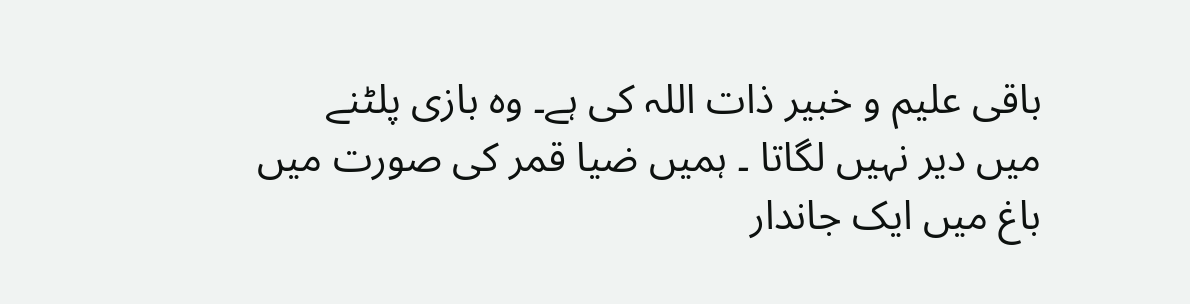باقی علیم و خبیر ذات اللہ کی ہے۔ وہ بازی پلٹنے میں دیر نہیں لگاتا ۔ ہمیں ضیا قمر کی صورت میں باغ میں ایک جاندار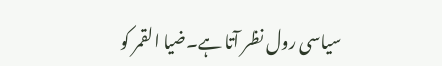سیاسی رول نظر آتا ہے۔ضیا القمر کو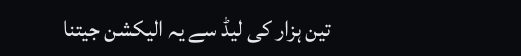تین ہزار کی لیڈ سے یہ الیکشن جیتنا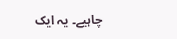چاہیے۔ یہ ایک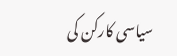سیاسی کارکن کی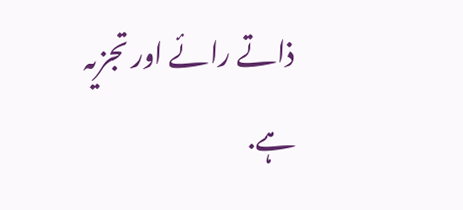ذاتے رائے اور تجزیہ ہے.